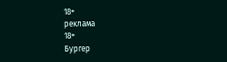18+
реклама
18+
Бургер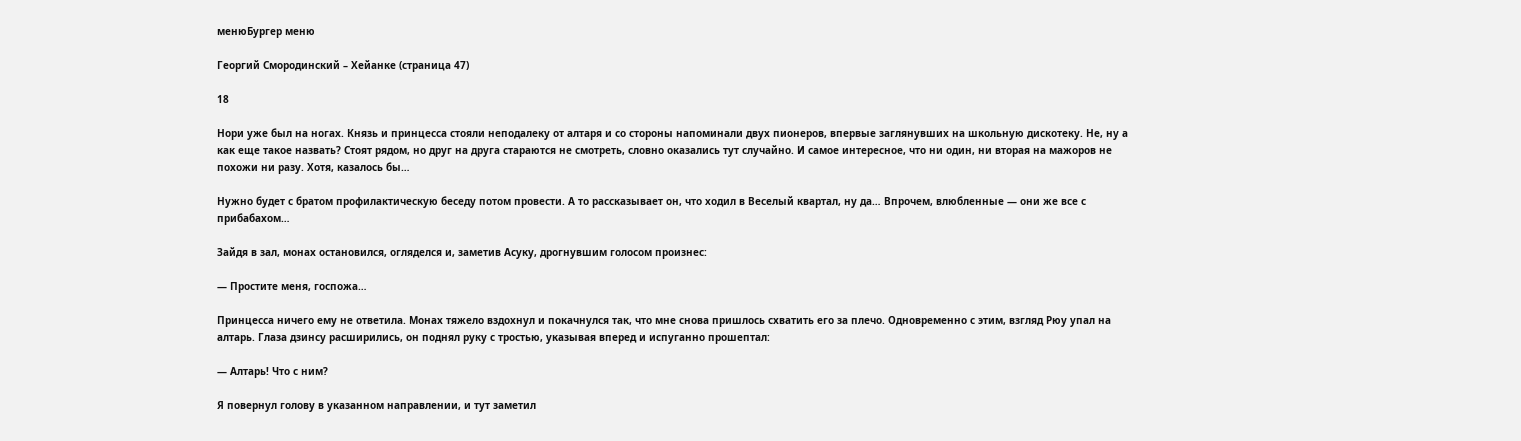менюБургер меню

Георгий Смородинский – Хейанке (страница 47)

18

Нори уже был на ногах. Князь и принцесса стояли неподалеку от алтаря и со стороны напоминали двух пионеров, впервые заглянувших на школьную дискотеку. Не, ну а как еще такое назвать? Стоят рядом, но друг на друга стараются не смотреть, словно оказались тут случайно. И самое интересное, что ни один, ни вторая на мажоров не похожи ни разу. Хотя, казалось бы…

Нужно будет с братом профилактическую беседу потом провести. А то рассказывает он, что ходил в Веселый квартал, ну да… Впрочем, влюбленные — они же все с прибабахом…

Зайдя в зал, монах остановился, огляделся и, заметив Асуку, дрогнувшим голосом произнес:

— Простите меня, госпожа…

Принцесса ничего ему не ответила. Монах тяжело вздохнул и покачнулся так, что мне снова пришлось схватить его за плечо. Одновременно с этим, взгляд Рюу упал на алтарь. Глаза дзинсу расширились, он поднял руку с тростью, указывая вперед и испуганно прошептал:

— Алтарь! Что с ним?

Я повернул голову в указанном направлении, и тут заметил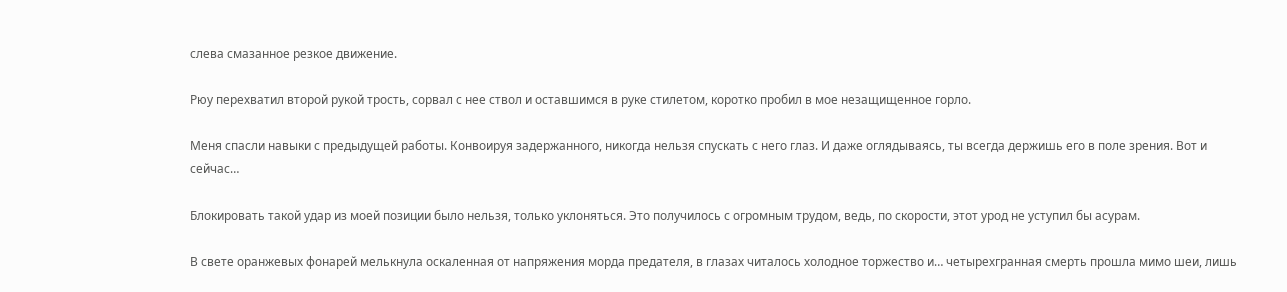слева смазанное резкое движение.

Рюу перехватил второй рукой трость, сорвал с нее ствол и оставшимся в руке стилетом, коротко пробил в мое незащищенное горло.

Меня спасли навыки с предыдущей работы. Конвоируя задержанного, никогда нельзя спускать с него глаз. И даже оглядываясь, ты всегда держишь его в поле зрения. Вот и сейчас…

Блокировать такой удар из моей позиции было нельзя, только уклоняться. Это получилось с огромным трудом, ведь, по скорости, этот урод не уступил бы асурам.

В свете оранжевых фонарей мелькнула оскаленная от напряжения морда предателя, в глазах читалось холодное торжество и… четырехгранная смерть прошла мимо шеи, лишь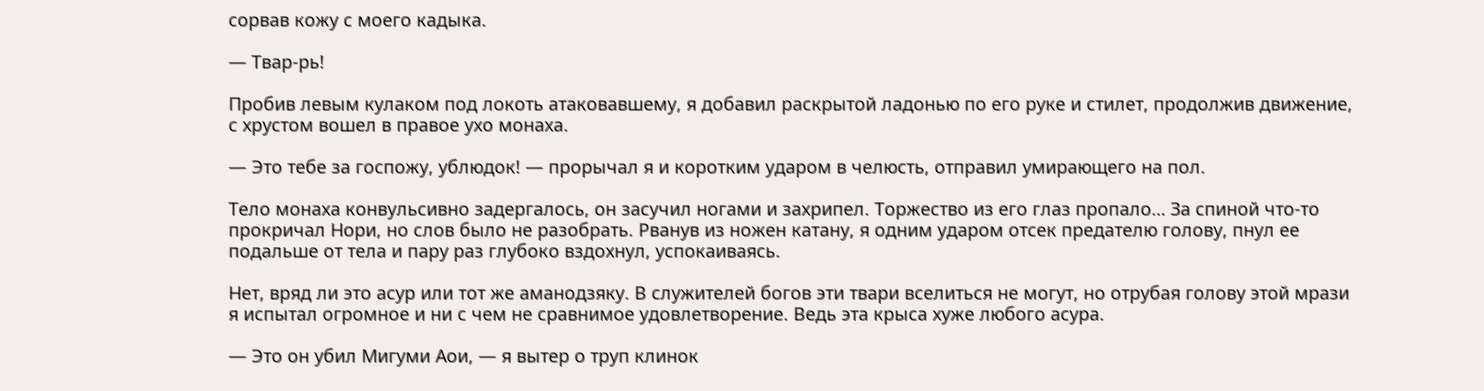сорвав кожу с моего кадыка.

— Твар-рь!

Пробив левым кулаком под локоть атаковавшему, я добавил раскрытой ладонью по его руке и стилет, продолжив движение, с хрустом вошел в правое ухо монаха.

— Это тебе за госпожу, ублюдок! — прорычал я и коротким ударом в челюсть, отправил умирающего на пол.

Тело монаха конвульсивно задергалось, он засучил ногами и захрипел. Торжество из его глаз пропало… За спиной что-то прокричал Нори, но слов было не разобрать. Рванув из ножен катану, я одним ударом отсек предателю голову, пнул ее подальше от тела и пару раз глубоко вздохнул, успокаиваясь.

Нет, вряд ли это асур или тот же аманодзяку. В служителей богов эти твари вселиться не могут, но отрубая голову этой мрази я испытал огромное и ни с чем не сравнимое удовлетворение. Ведь эта крыса хуже любого асура.

— Это он убил Мигуми Аои, — я вытер о труп клинок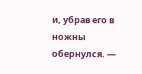и, убрав его в ножны обернулся. —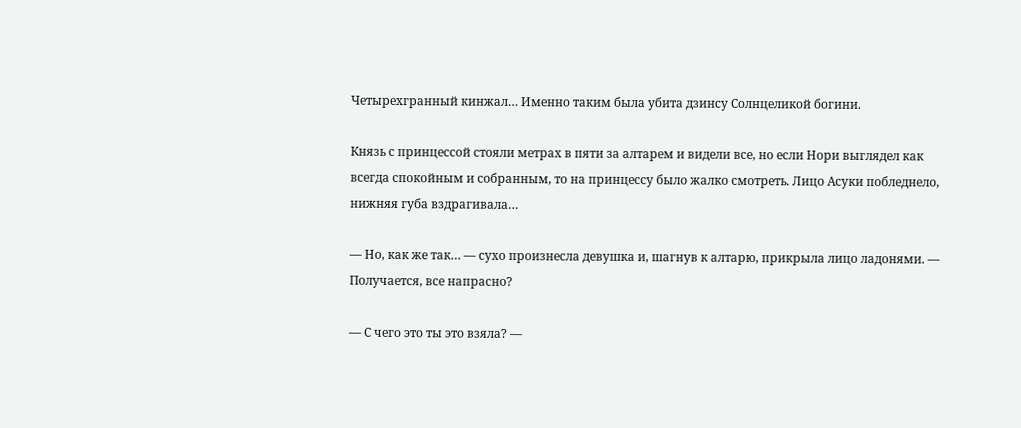Четырехгранный кинжал… Именно таким была убита дзинсу Солнцеликой богини.

Князь с принцессой стояли метрах в пяти за алтарем и видели все, но если Нори выглядел как всегда спокойным и собранным, то на принцессу было жалко смотреть. Лицо Асуки побледнело, нижняя губа вздрагивала…

— Но, как же так… — сухо произнесла девушка и, шагнув к алтарю, прикрыла лицо ладонями. — Получается, все напрасно?

— С чего это ты это взяла? —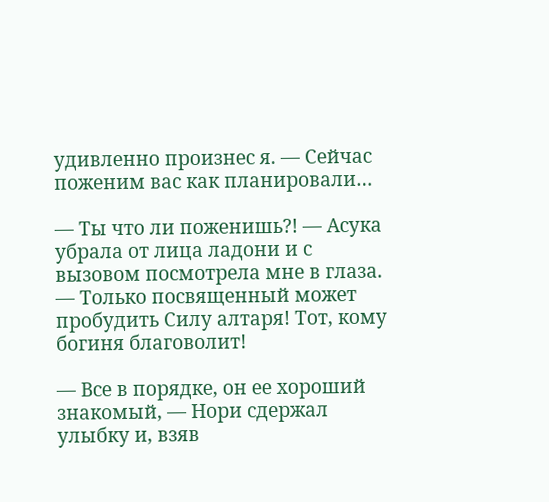удивленно произнес я. — Сейчас поженим вас как планировали…

— Ты что ли поженишь?! — Асука убрала от лица ладони и с вызовом посмотрела мне в глаза. — Только посвященный может пробудить Силу алтаря! Тот, кому богиня благоволит!

— Все в порядке, он ее хороший знакомый, — Нори сдержал улыбку и, взяв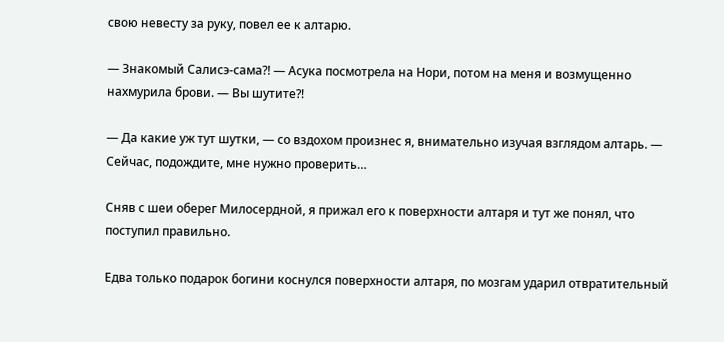свою невесту за руку, повел ее к алтарю.

— Знакомый Салисэ-сама?! — Асука посмотрела на Нори, потом на меня и возмущенно нахмурила брови. — Вы шутите?!

— Да какие уж тут шутки, — со вздохом произнес я, внимательно изучая взглядом алтарь. — Сейчас, подождите, мне нужно проверить…

Сняв с шеи оберег Милосердной, я прижал его к поверхности алтаря и тут же понял, что поступил правильно.

Едва только подарок богини коснулся поверхности алтаря, по мозгам ударил отвратительный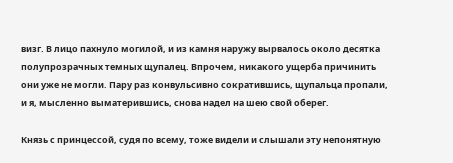визг. В лицо пахнуло могилой, и из камня наружу вырвалось около десятка полупрозрачных темных щупалец. Впрочем, никакого ущерба причинить они уже не могли. Пару раз конвульсивно сократившись, щупальца пропали, и я, мысленно выматерившись, снова надел на шею свой оберег.

Князь с принцессой, судя по всему, тоже видели и слышали эту непонятную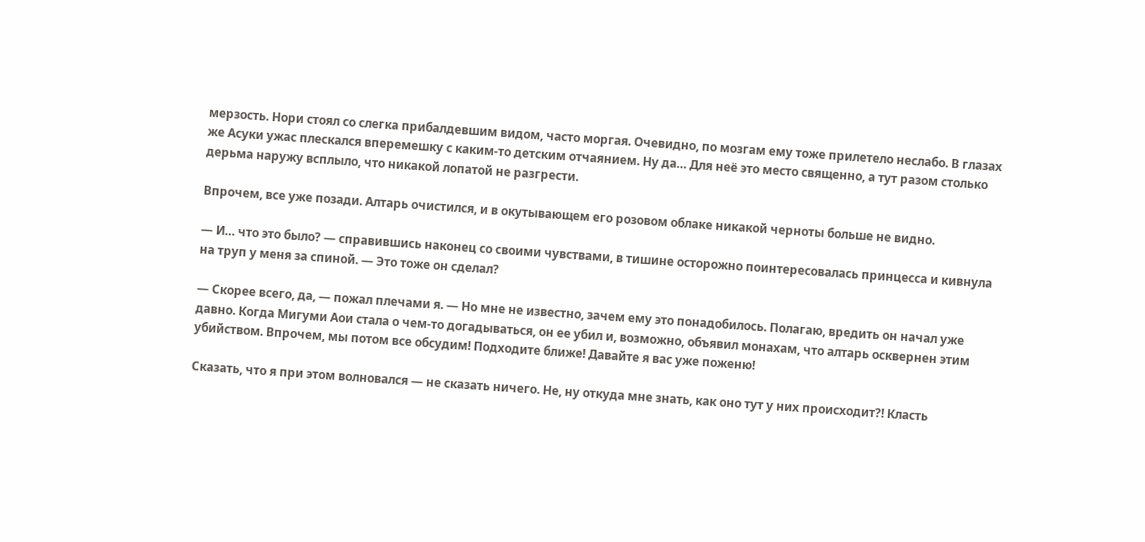мерзость. Нори стоял со слегка прибалдевшим видом, часто моргая. Очевидно, по мозгам ему тоже прилетело неслабо. В глазах же Асуки ужас плескался вперемешку с каким-то детским отчаянием. Ну да… Для неё это место священно, а тут разом столько дерьма наружу всплыло, что никакой лопатой не разгрести.

Впрочем, все уже позади. Алтарь очистился, и в окутывающем его розовом облаке никакой черноты больше не видно.

— И… что это было? — справившись наконец со своими чувствами, в тишине осторожно поинтересовалась принцесса и кивнула на труп у меня за спиной. — Это тоже он сделал?

— Скорее всего, да, — пожал плечами я. — Но мне не известно, зачем ему это понадобилось. Полагаю, вредить он начал уже давно. Когда Мигуми Аои стала о чем-то догадываться, он ее убил и, возможно, объявил монахам, что алтарь осквернен этим убийством. Впрочем, мы потом все обсудим! Подходите ближе! Давайте я вас уже поженю!

Сказать, что я при этом волновался — не сказать ничего. Не, ну откуда мне знать, как оно тут у них происходит?! Класть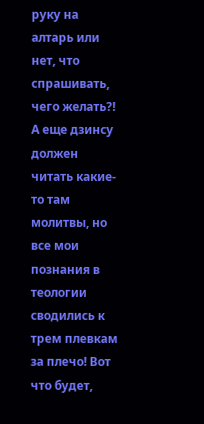руку на алтарь или нет, что спрашивать, чего желать?! А еще дзинсу должен читать какие-то там молитвы, но все мои познания в теологии сводились к трем плевкам за плечо! Вот что будет,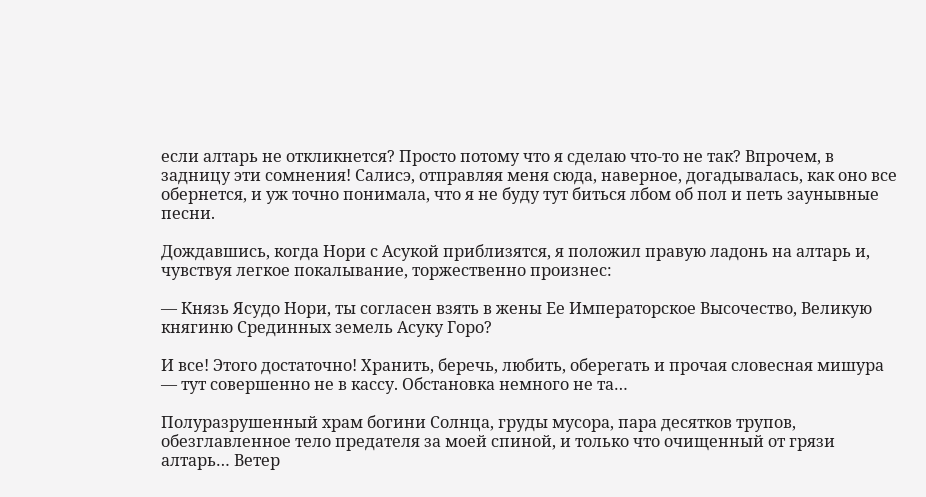если алтарь не откликнется? Просто потому что я сделаю что-то не так? Впрочем, в задницу эти сомнения! Салисэ, отправляя меня сюда, наверное, догадывалась, как оно все обернется, и уж точно понимала, что я не буду тут биться лбом об пол и петь заунывные песни.

Дождавшись, когда Нори с Асукой приблизятся, я положил правую ладонь на алтарь и, чувствуя легкое покалывание, торжественно произнес:

— Князь Ясудо Нори, ты согласен взять в жены Ее Императорское Высочество, Великую княгиню Срединных земель Асуку Горо?

И все! Этого достаточно! Хранить, беречь, любить, оберегать и прочая словесная мишура — тут совершенно не в кассу. Обстановка немного не та…

Полуразрушенный храм богини Солнца, груды мусора, пара десятков трупов, обезглавленное тело предателя за моей спиной, и только что очищенный от грязи алтарь… Ветер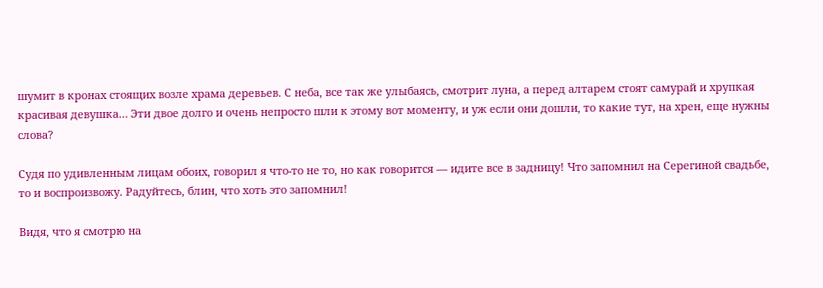шумит в кронах стоящих возле храма деревьев. С неба, все так же улыбаясь, смотрит луна, а перед алтарем стоят самурай и хрупкая красивая девушка… Эти двое долго и очень непросто шли к этому вот моменту, и уж если они дошли, то какие тут, на хрен, еще нужны слова?

Судя по удивленным лицам обоих, говорил я что-то не то, но как говорится — идите все в задницу! Что запомнил на Серегиной свадьбе, то и воспроизвожу. Радуйтесь, блин, что хоть это запомнил!

Видя, что я смотрю на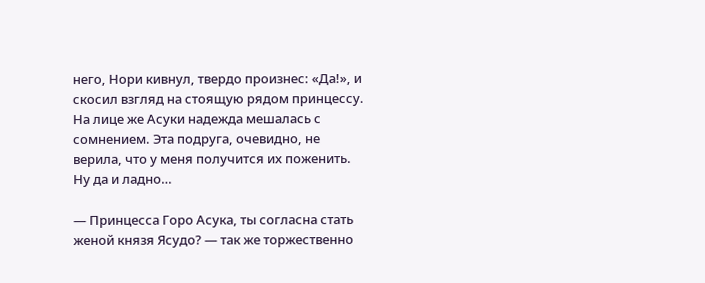него, Нори кивнул, твердо произнес: «Да!», и скосил взгляд на стоящую рядом принцессу. На лице же Асуки надежда мешалась с сомнением. Эта подруга, очевидно, не верила, что у меня получится их поженить. Ну да и ладно…

— Принцесса Горо Асука, ты согласна стать женой князя Ясудо? — так же торжественно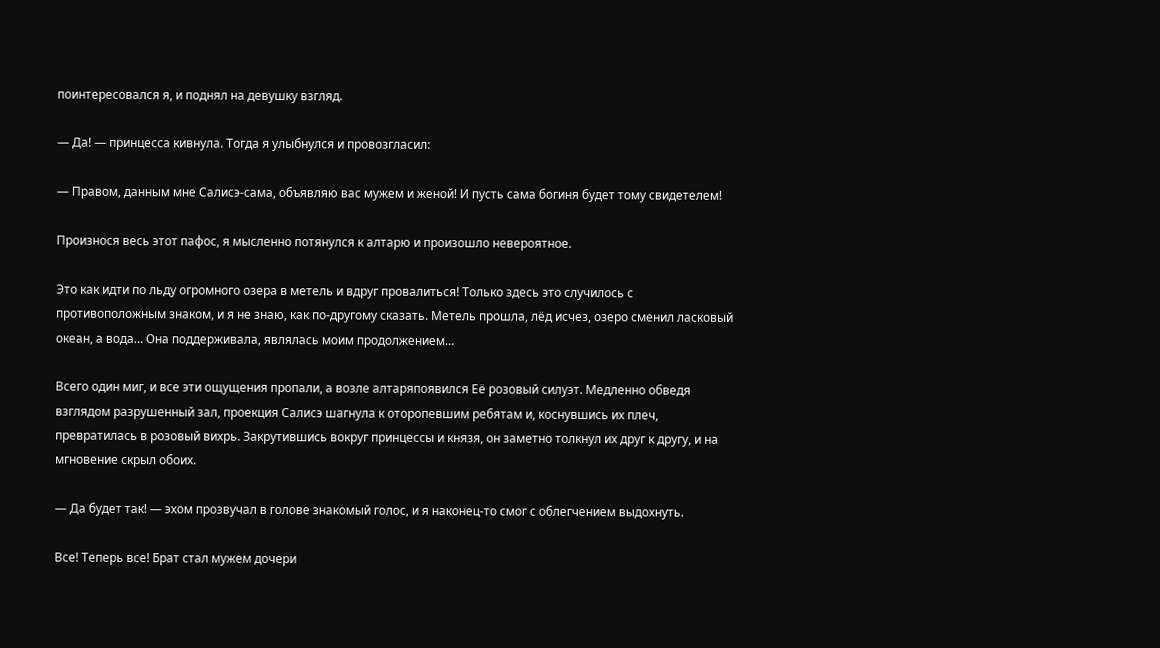поинтересовался я, и поднял на девушку взгляд.

— Да! — принцесса кивнула. Тогда я улыбнулся и провозгласил:

— Правом, данным мне Салисэ-сама, объявляю вас мужем и женой! И пусть сама богиня будет тому свидетелем!

Произнося весь этот пафос, я мысленно потянулся к алтарю и произошло невероятное.

Это как идти по льду огромного озера в метель и вдруг провалиться! Только здесь это случилось с противоположным знаком, и я не знаю, как по-другому сказать. Метель прошла, лёд исчез, озеро сменил ласковый океан, а вода… Она поддерживала, являлась моим продолжением…

Всего один миг, и все эти ощущения пропали, а возле алтаряпоявился Её розовый силуэт. Медленно обведя взглядом разрушенный зал, проекция Салисэ шагнула к оторопевшим ребятам и, коснувшись их плеч, превратилась в розовый вихрь. Закрутившись вокруг принцессы и князя, он заметно толкнул их друг к другу, и на мгновение скрыл обоих.

— Да будет так! — эхом прозвучал в голове знакомый голос, и я наконец-то смог с облегчением выдохнуть.

Все! Теперь все! Брат стал мужем дочери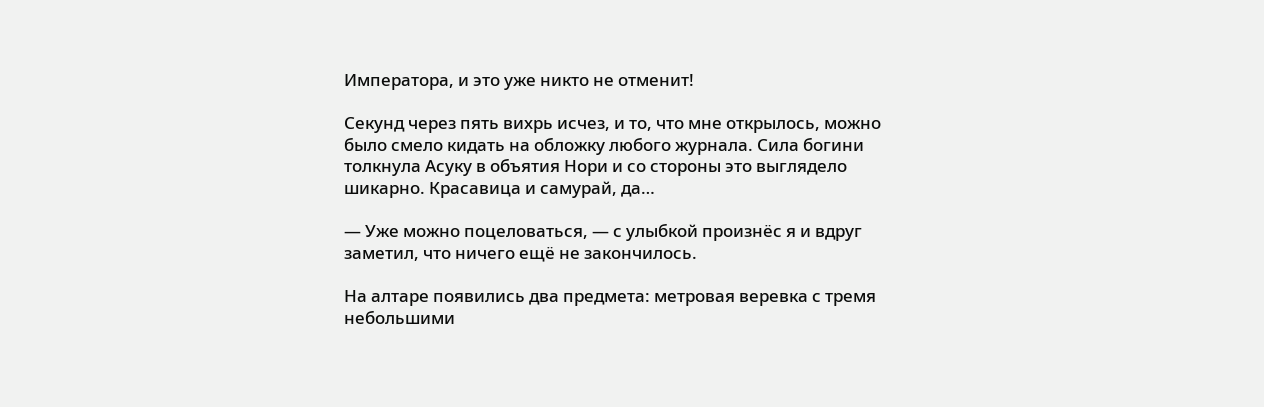Императора, и это уже никто не отменит!

Секунд через пять вихрь исчез, и то, что мне открылось, можно было смело кидать на обложку любого журнала. Сила богини толкнула Асуку в объятия Нори и со стороны это выглядело шикарно. Красавица и самурай, да…

— Уже можно поцеловаться, — с улыбкой произнёс я и вдруг заметил, что ничего ещё не закончилось.

На алтаре появились два предмета: метровая веревка с тремя небольшими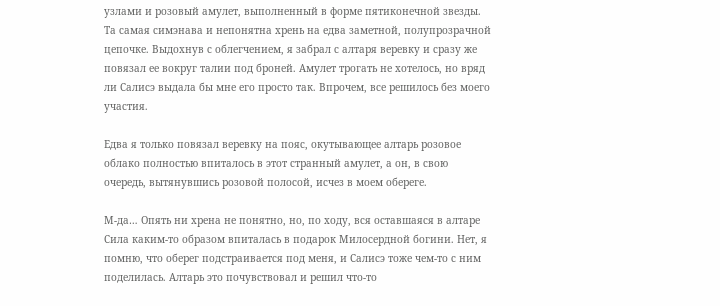узлами и розовый амулет, выполненный в форме пятиконечной звезды. Та самая симэнава и непонятна хрень на едва заметной, полупрозрачной цепочке. Выдохнув с облегчением, я забрал с алтаря веревку и сразу же повязал ее вокруг талии под броней. Амулет трогать не хотелось, но вряд ли Салисэ выдала бы мне его просто так. Впрочем, все решилось без моего участия.

Едва я только повязал веревку на пояс, окутывающее алтарь розовое облако полностью впиталось в этот странный амулет, а он, в свою очередь, вытянувшись розовой полосой, исчез в моем обереге.

М-да… Опять ни хрена не понятно, но, по ходу, вся оставшаяся в алтаре Сила каким-то образом впиталась в подарок Милосердной богини. Нет, я помню, что оберег подстраивается под меня, и Салисэ тоже чем-то с ним поделилась. Алтарь это почувствовал и решил что-то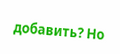добавить? Но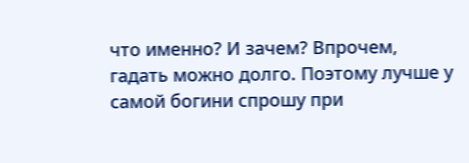что именно? И зачем? Впрочем, гадать можно долго. Поэтому лучше у самой богини спрошу при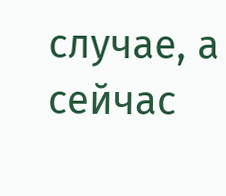случае, а сейчас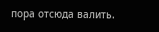пора отсюда валить.